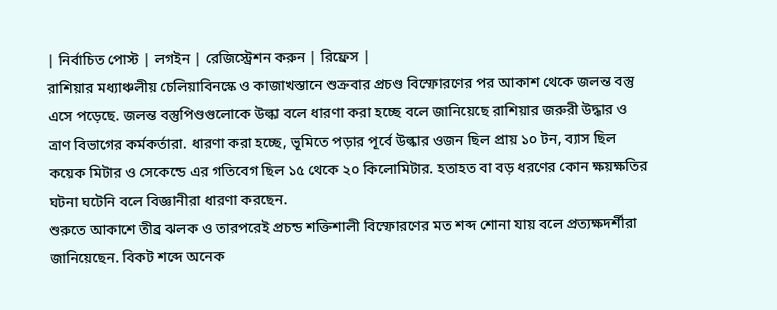| নির্বাচিত পোস্ট | লগইন | রেজিস্ট্রেশন করুন | রিফ্রেস |
রাশিয়ার মধ্যাঞ্চলীয় চেলিয়াবিনস্কে ও কাজাখস্তানে শুক্রবার প্রচণ্ড বিস্ফোরণের পর আকাশ থেকে জলন্ত বস্তু এসে পড়েছে. জলন্ত বস্তুপিণ্ডগুলোকে উল্কা বলে ধারণা করা হচ্ছে বলে জানিয়েছে রাশিয়ার জরুরী উদ্ধার ও ত্রাণ বিভাগের কর্মকর্তারা. ধারণা করা হচ্ছে, ভূমিতে পড়ার পূর্বে উল্কার ওজন ছিল প্রায় ১০ টন, ব্যাস ছিল কয়েক মিটার ও সেকেন্ডে এর গতিবেগ ছিল ১৫ থেকে ২০ কিলোমিটার. হতাহত বা বড় ধরণের কোন ক্ষয়ক্ষতির ঘটনা ঘটেনি বলে বিজ্ঞানীরা ধারণা করছেন.
শুরুতে আকাশে তীব্র ঝলক ও তারপরেই প্রচন্ড শক্তিশালী বিস্ফোরণের মত শব্দ শোনা যায় বলে প্রত্যক্ষদর্শীরা জানিয়েছেন. বিকট শব্দে অনেক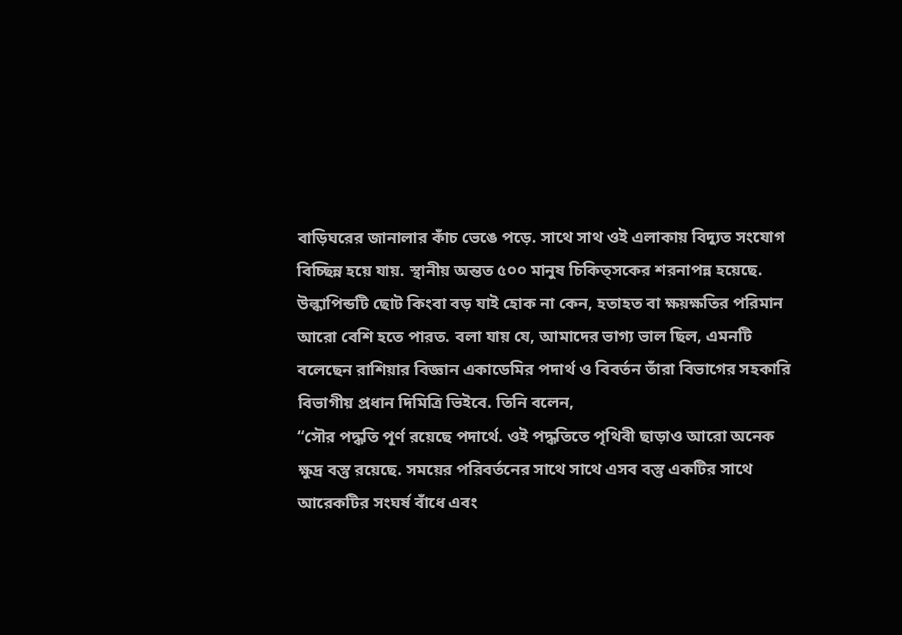বাড়িঘরের জানালার কাঁচ ভেঙে পড়ে. সাথে সাথ ওই এলাকায় বিদ্যুত সংযোগ বিচ্ছিন্ন হয়ে যায়. স্থানীয় অন্তত ৫০০ মানুষ চিকিত্সকের শরনাপন্ন হয়েছে.
উল্কাপিন্ডটি ছোট কিংবা বড় যাই হোক না কেন, হতাহত বা ক্ষয়ক্ষতির পরিমান আরো বেশি হতে পারত. বলা যায় যে, আমাদের ভাগ্য ভাল ছিল, এমনটি বলেছেন রাশিয়ার বিজ্ঞান একাডেমির পদার্থ ও বিবর্তন তাঁরা বিভাগের সহকারি বিভাগীয় প্রধান দিমিত্রি ভিইবে. তিনি বলেন,
“সৌর পদ্ধতি পূর্ণ রয়েছে পদার্থে. ওই পদ্ধতিতে পৃথিবী ছাড়াও আরো অনেক ক্ষুদ্র বস্তু রয়েছে. সময়ের পরিবর্তনের সাথে সাথে এসব বস্তু একটির সাথে আরেকটির সংঘর্ষ বাঁধে এবং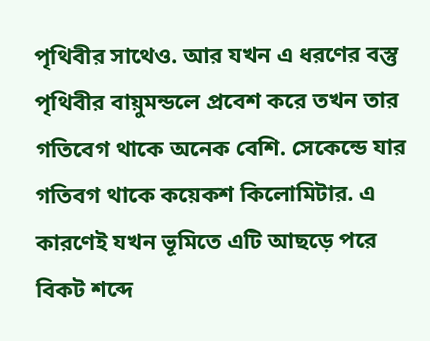পৃথিবীর সাথেও. আর যখন এ ধরণের বস্তু পৃথিবীর বায়ুমন্ডলে প্রবেশ করে তখন তার গতিবেগ থাকে অনেক বেশি. সেকেন্ডে যার গতিবগ থাকে কয়েকশ কিলোমিটার. এ কারণেই যখন ভূমিতে এটি আছড়ে পরে বিকট শব্দে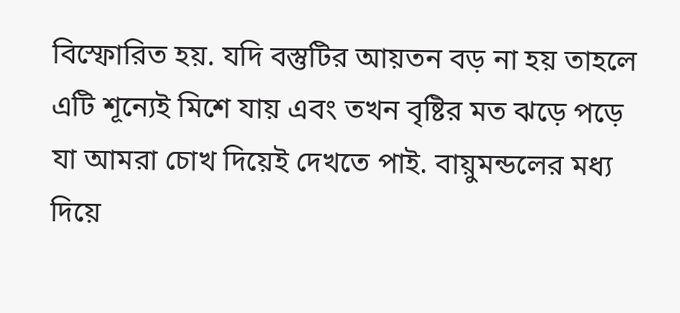বিস্ফোরিত হয়. যদি বস্তুটির আয়তন বড় না হয় তাহলে এটি শূন্যেই মিশে যায় এবং তখন বৃষ্টির মত ঝড়ে পড়ে যা আমরা চোখ দিয়েই দেখতে পাই. বায়ুমন্ডলের মধ্য দিয়ে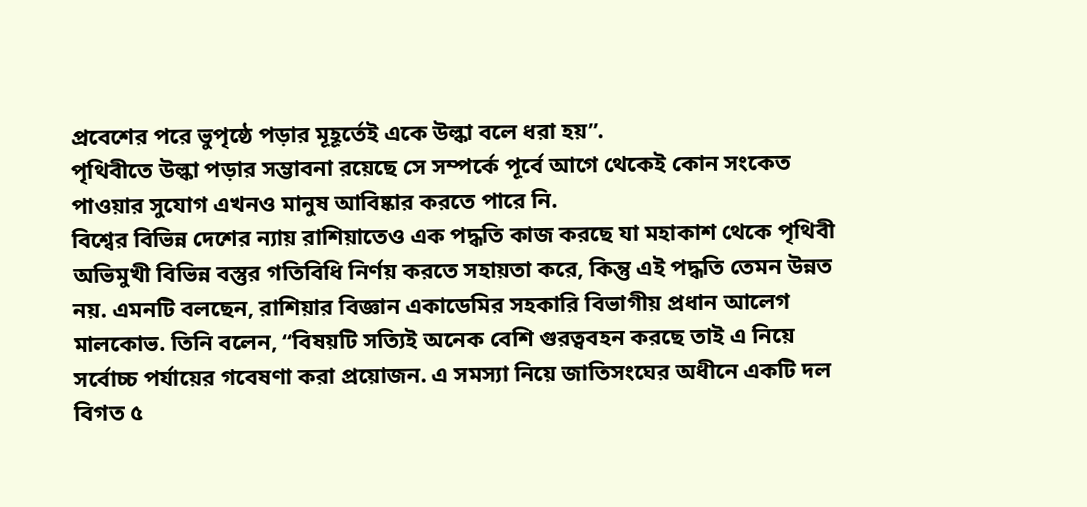প্রবেশের পরে ভুপৃষ্ঠে পড়ার মূহূর্তেই একে উল্কা বলে ধরা হয়”.
পৃথিবীতে উল্কা পড়ার সম্ভাবনা রয়েছে সে সম্পর্কে পূর্বে আগে থেকেই কোন সংকেত পাওয়ার সুযোগ এখনও মানুষ আবিষ্কার করতে পারে নি.
বিশ্বের বিভিন্ন দেশের ন্যায় রাশিয়াতেও এক পদ্ধতি কাজ করছে যা মহাকাশ থেকে পৃথিবী অভিমুখী বিভিন্ন বস্তুর গতিবিধি নির্ণয় করতে সহায়তা করে, কিন্তু এই পদ্ধতি তেমন উন্নত নয়. এমনটি বলছেন, রাশিয়ার বিজ্ঞান একাডেমির সহকারি বিভাগীয় প্রধান আলেগ মালকোভ. তিনি বলেন, “বিষয়টি সত্যিই অনেক বেশি গুরত্ববহন করছে তাই এ নিয়ে সর্বোচ্চ পর্যায়ের গবেষণা করা প্রয়োজন. এ সমস্যা নিয়ে জাতিসংঘের অধীনে একটি দল বিগত ৫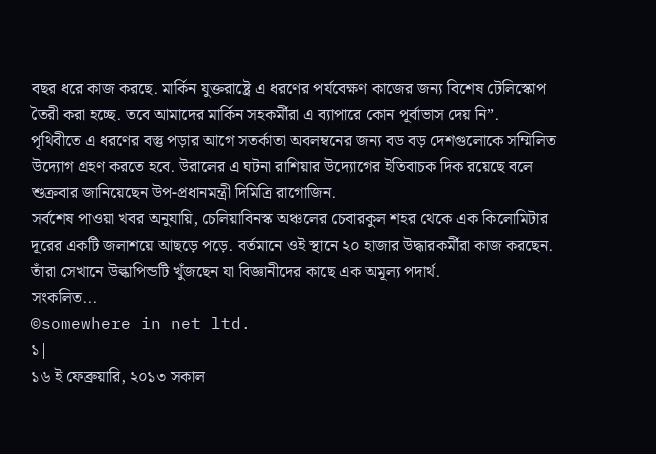বছর ধরে কাজ করছে. মার্কিন যুক্তরাষ্ট্রে এ ধরণের পর্যবেক্ষণ কাজের জন্য বিশেষ টেলিস্কোপ তৈরী করা হচ্ছে. তবে আমাদের মার্কিন সহকর্মীরা এ ব্যাপারে কোন পূর্বাভাস দেয় নি”.
পৃথিবীতে এ ধরণের বস্তু পড়ার আগে সতর্কাতা অবলম্বনের জন্য বড বড় দেশগুলোকে সম্মিলিত উদ্যোগ গ্রহণ করতে হবে. উরালের এ ঘটনা রাশিয়ার উদ্যোগের ইতিবাচক দিক রয়েছে বলে শুক্রবার জানিয়েছেন উপ-প্রধানমন্ত্রী দিমিত্রি রাগোজিন.
সর্বশেষ পাওয়া খবর অনুযায়ি, চেলিয়াবিনস্ক অঞ্চলের চেবারকুল শহর থেকে এক কিলোমিটার দূরের একটি জলাশয়ে আছড়ে পড়ে. বর্তমানে ওই স্থানে ২০ হাজার উদ্ধারকর্মীরা কাজ করছেন. তাঁরা সেখানে উল্কাপিন্ডটি খুঁজছেন যা বিজ্ঞানীদের কাছে এক অমূল্য পদার্থ.
সংকলিত...
©somewhere in net ltd.
১|
১৬ ই ফেব্রুয়ারি, ২০১৩ সকাল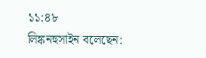১১:৪৮
লিঙ্কনহুসাইন বলেছেন: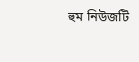হুম নিউজটি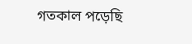গতকাল পড়েছি